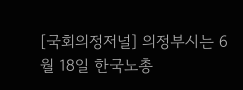[국회의정저널] 의정부시는 6월 18일 한국노총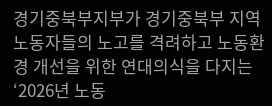경기중북부지부가 경기중북부 지역 노동자들의 노고를 격려하고 노동환경 개선을 위한 연대의식을 다지는 ‘2026년 노동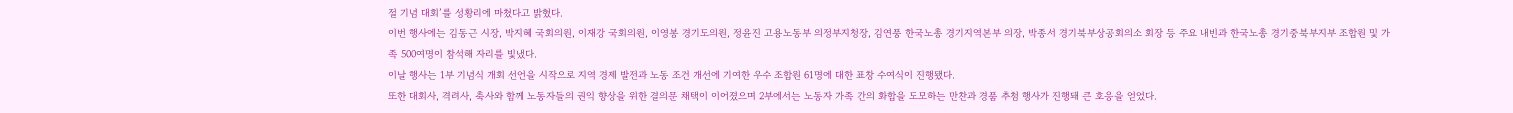절 기념 대회’를 성황리에 마쳤다고 밝혔다.
이번 행사에는 김동근 시장, 박지혜 국회의원, 이재강 국회의원, 이영봉 경기도의원, 정윤진 고용노동부 의정부지청장, 김연풍 한국노총 경기지역본부 의장, 박종서 경기북부상공회의소 회장 등 주요 내빈과 한국노총 경기중북부지부 조합원 및 가족 500여명이 참석해 자리를 빛냈다.
이날 행사는 1부 기념식 개회 선언을 시작으로 지역 경제 발전과 노동 조건 개선에 기여한 우수 조합원 61명에 대한 표창 수여식이 진행됐다.
또한 대회사, 격려사, 축사와 함께 노동자들의 권익 향상을 위한 결의문 채택이 이어졌으며 2부에서는 노동자 가족 간의 화합을 도모하는 만찬과 경품 추첨 행사가 진행돼 큰 호응을 얻었다.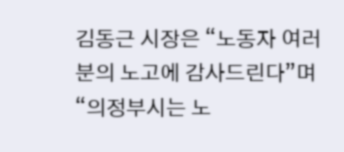김동근 시장은 “노동자 여러분의 노고에 감사드린다”며 “의정부시는 노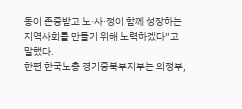동이 존중받고 노·사·정이 함께 성장하는 지역사회를 만들기 위해 노력하겠다”고 말했다.
한편 한국노총 경기중북부지부는 의정부,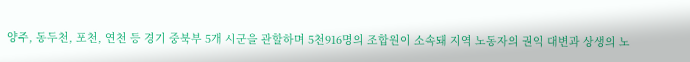양주, 동두천, 포천, 연천 등 경기 중북부 5개 시군을 관할하며 5천916명의 조합원이 소속돼 지역 노동자의 권익 대변과 상생의 노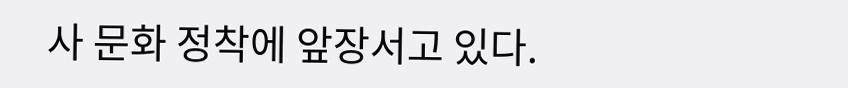사 문화 정착에 앞장서고 있다.